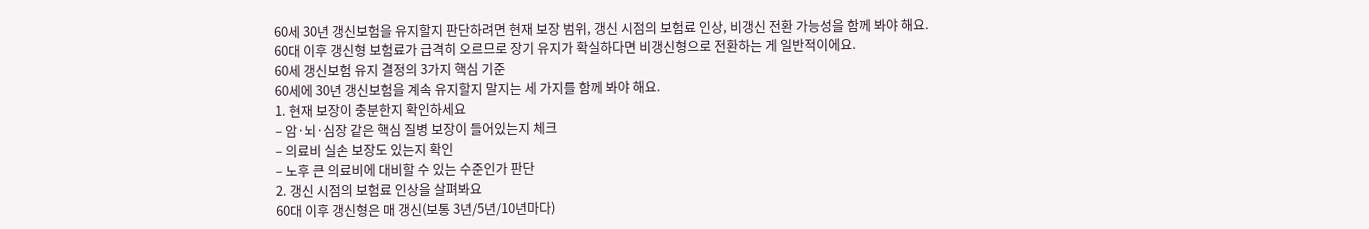60세 30년 갱신보험을 유지할지 판단하려면 현재 보장 범위, 갱신 시점의 보험료 인상, 비갱신 전환 가능성을 함께 봐야 해요. 60대 이후 갱신형 보험료가 급격히 오르므로 장기 유지가 확실하다면 비갱신형으로 전환하는 게 일반적이에요.
60세 갱신보험 유지 결정의 3가지 핵심 기준
60세에 30년 갱신보험을 계속 유지할지 말지는 세 가지를 함께 봐야 해요.
1. 현재 보장이 충분한지 확인하세요
– 암·뇌·심장 같은 핵심 질병 보장이 들어있는지 체크
– 의료비 실손 보장도 있는지 확인
– 노후 큰 의료비에 대비할 수 있는 수준인가 판단
2. 갱신 시점의 보험료 인상을 살펴봐요
60대 이후 갱신형은 매 갱신(보통 3년/5년/10년마다)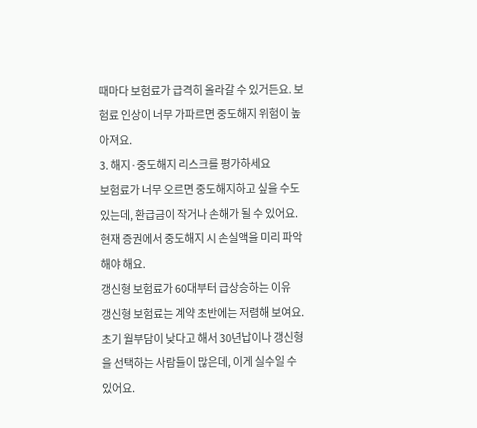때마다 보험료가 급격히 올라갈 수 있거든요. 보험료 인상이 너무 가파르면 중도해지 위험이 높아져요.
3. 해지·중도해지 리스크를 평가하세요
보험료가 너무 오르면 중도해지하고 싶을 수도 있는데, 환급금이 작거나 손해가 될 수 있어요. 현재 증권에서 중도해지 시 손실액을 미리 파악해야 해요.
갱신형 보험료가 60대부터 급상승하는 이유
갱신형 보험료는 계약 초반에는 저렴해 보여요. 초기 월부담이 낮다고 해서 30년납이나 갱신형을 선택하는 사람들이 많은데, 이게 실수일 수 있어요.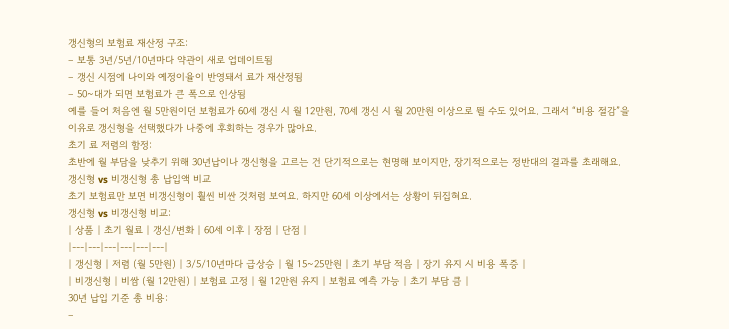갱신형의 보험료 재산정 구조:
– 보통 3년/5년/10년마다 약관이 새로 업데이트됨
– 갱신 시점에 나이와 예정이율이 반영돼서 료가 재산정됨
– 50~대가 되면 보험료가 큰 폭으로 인상됨
예를 들어 처음엔 월 5만원이던 보험료가 60세 갱신 시 월 12만원, 70세 갱신 시 월 20만원 이상으로 뛸 수도 있어요. 그래서 “비용 절감”을 이유로 갱신형을 선택했다가 나중에 후회하는 경우가 많아요.
초기 료 저렴의 함정:
초반에 월 부담을 낮추기 위해 30년납이나 갱신형을 고르는 건 단기적으로는 현명해 보이지만, 장기적으로는 정반대의 결과를 초래해요.
갱신형 vs 비갱신형 총 납입액 비교
초기 보험료만 보면 비갱신형이 훨씬 비싼 것처럼 보여요. 하지만 60세 이상에서는 상황이 뒤집혀요.
갱신형 vs 비갱신형 비교:
| 상품 | 초기 월료 | 갱신/변화 | 60세 이후 | 장점 | 단점 |
|---|---|---|---|---|---|
| 갱신형 | 저렴 (월 5만원) | 3/5/10년마다 급상승 | 월 15~25만원 | 초기 부담 적음 | 장기 유지 시 비용 폭증 |
| 비갱신형 | 비쌈 (월 12만원) | 보험료 고정 | 월 12만원 유지 | 보험료 예측 가능 | 초기 부담 큼 |
30년 납입 기준 총 비용:
–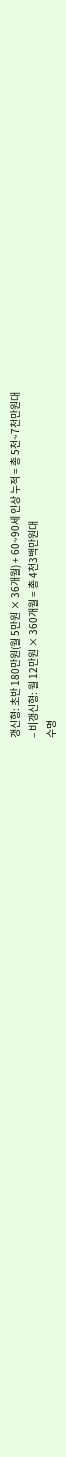갱신형: 초반 180만원(월 5만원 × 36개월) + 60~90세 인상 누적 = 총 5천~7천만원대
– 비갱신형: 월 12만원 × 360개월 = 총 4천3백만원대
수명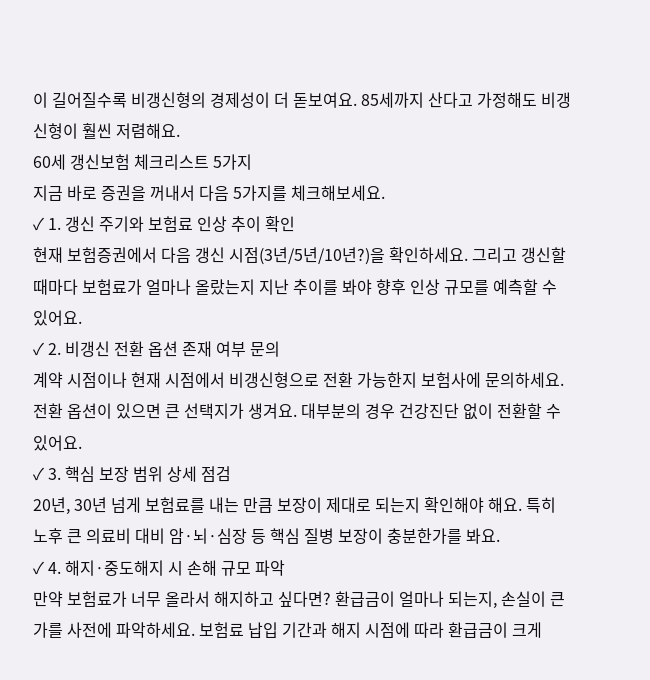이 길어질수록 비갱신형의 경제성이 더 돋보여요. 85세까지 산다고 가정해도 비갱신형이 훨씬 저렴해요.
60세 갱신보험 체크리스트 5가지
지금 바로 증권을 꺼내서 다음 5가지를 체크해보세요.
✓ 1. 갱신 주기와 보험료 인상 추이 확인
현재 보험증권에서 다음 갱신 시점(3년/5년/10년?)을 확인하세요. 그리고 갱신할 때마다 보험료가 얼마나 올랐는지 지난 추이를 봐야 향후 인상 규모를 예측할 수 있어요.
✓ 2. 비갱신 전환 옵션 존재 여부 문의
계약 시점이나 현재 시점에서 비갱신형으로 전환 가능한지 보험사에 문의하세요. 전환 옵션이 있으면 큰 선택지가 생겨요. 대부분의 경우 건강진단 없이 전환할 수 있어요.
✓ 3. 핵심 보장 범위 상세 점검
20년, 30년 넘게 보험료를 내는 만큼 보장이 제대로 되는지 확인해야 해요. 특히 노후 큰 의료비 대비 암·뇌·심장 등 핵심 질병 보장이 충분한가를 봐요.
✓ 4. 해지·중도해지 시 손해 규모 파악
만약 보험료가 너무 올라서 해지하고 싶다면? 환급금이 얼마나 되는지, 손실이 큰가를 사전에 파악하세요. 보험료 납입 기간과 해지 시점에 따라 환급금이 크게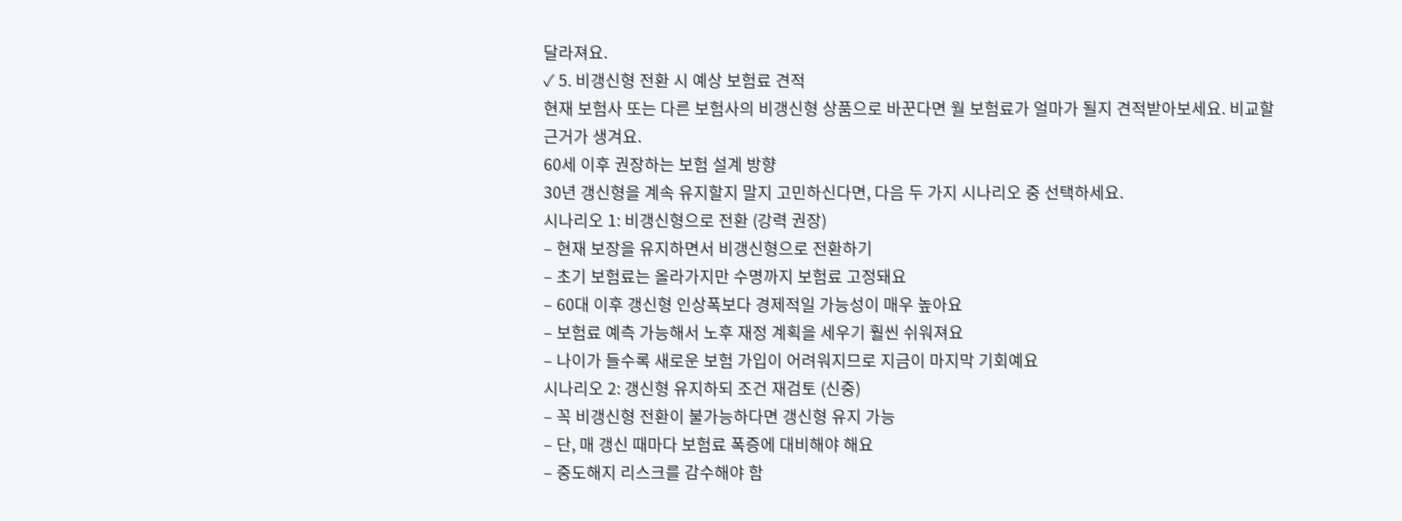달라져요.
✓ 5. 비갱신형 전환 시 예상 보험료 견적
현재 보험사 또는 다른 보험사의 비갱신형 상품으로 바꾼다면 월 보험료가 얼마가 될지 견적받아보세요. 비교할 근거가 생겨요.
60세 이후 권장하는 보험 설계 방향
30년 갱신형을 계속 유지할지 말지 고민하신다면, 다음 두 가지 시나리오 중 선택하세요.
시나리오 1: 비갱신형으로 전환 (강력 권장)
– 현재 보장을 유지하면서 비갱신형으로 전환하기
– 초기 보험료는 올라가지만 수명까지 보험료 고정돼요
– 60대 이후 갱신형 인상폭보다 경제적일 가능성이 매우 높아요
– 보험료 예측 가능해서 노후 재정 계획을 세우기 훨씬 쉬워져요
– 나이가 들수록 새로운 보험 가입이 어려워지므로 지금이 마지막 기회예요
시나리오 2: 갱신형 유지하되 조건 재검토 (신중)
– 꼭 비갱신형 전환이 불가능하다면 갱신형 유지 가능
– 단, 매 갱신 때마다 보험료 폭증에 대비해야 해요
– 중도해지 리스크를 감수해야 함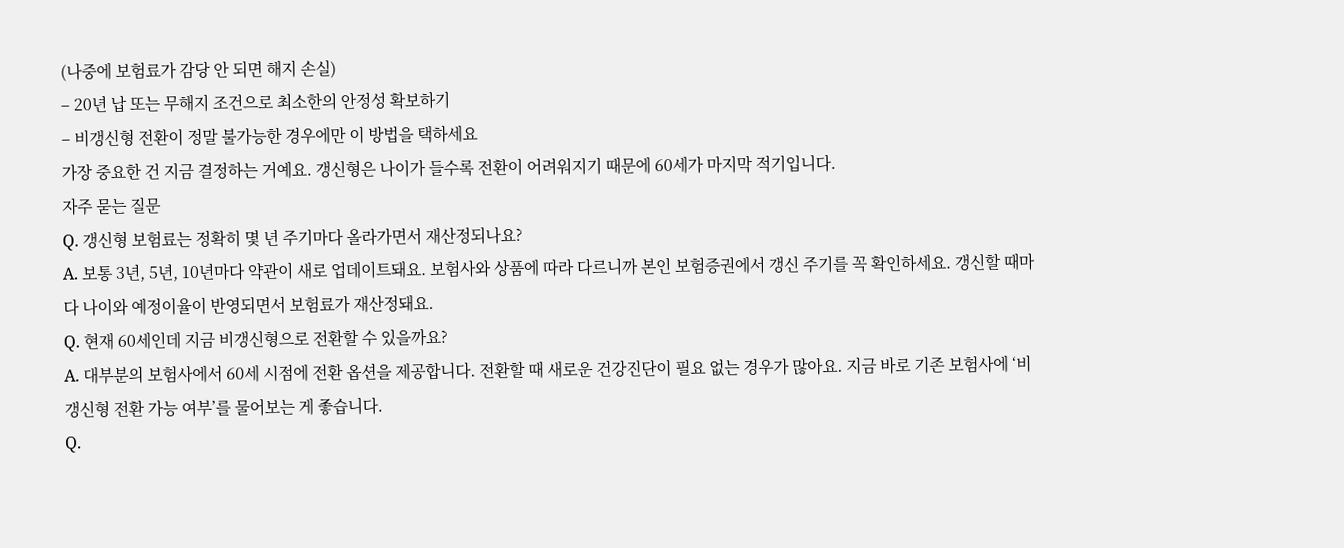(나중에 보험료가 감당 안 되면 해지 손실)
– 20년 납 또는 무해지 조건으로 최소한의 안정성 확보하기
– 비갱신형 전환이 정말 불가능한 경우에만 이 방법을 택하세요
가장 중요한 건 지금 결정하는 거예요. 갱신형은 나이가 들수록 전환이 어려워지기 때문에 60세가 마지막 적기입니다.
자주 묻는 질문
Q. 갱신형 보험료는 정확히 몇 년 주기마다 올라가면서 재산정되나요?
A. 보통 3년, 5년, 10년마다 약관이 새로 업데이트돼요. 보험사와 상품에 따라 다르니까 본인 보험증권에서 갱신 주기를 꼭 확인하세요. 갱신할 때마다 나이와 예정이율이 반영되면서 보험료가 재산정돼요.
Q. 현재 60세인데 지금 비갱신형으로 전환할 수 있을까요?
A. 대부분의 보험사에서 60세 시점에 전환 옵션을 제공합니다. 전환할 때 새로운 건강진단이 필요 없는 경우가 많아요. 지금 바로 기존 보험사에 ‘비갱신형 전환 가능 여부’를 물어보는 게 좋습니다.
Q.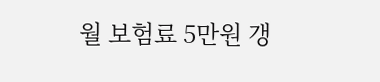월 보험료 5만원 갱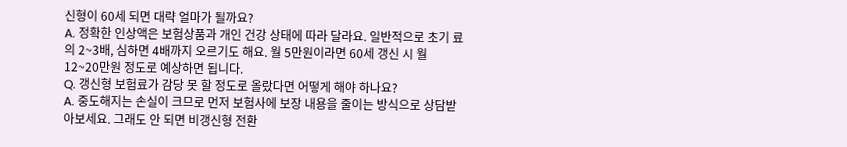신형이 60세 되면 대략 얼마가 될까요?
A. 정확한 인상액은 보험상품과 개인 건강 상태에 따라 달라요. 일반적으로 초기 료의 2~3배, 심하면 4배까지 오르기도 해요. 월 5만원이라면 60세 갱신 시 월 12~20만원 정도로 예상하면 됩니다.
Q. 갱신형 보험료가 감당 못 할 정도로 올랐다면 어떻게 해야 하나요?
A. 중도해지는 손실이 크므로 먼저 보험사에 보장 내용을 줄이는 방식으로 상담받아보세요. 그래도 안 되면 비갱신형 전환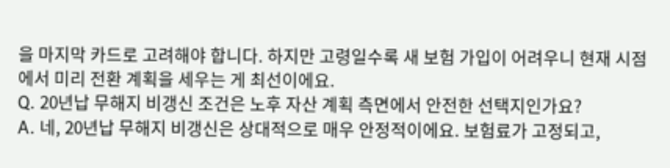을 마지막 카드로 고려해야 합니다. 하지만 고령일수록 새 보험 가입이 어려우니 현재 시점에서 미리 전환 계획을 세우는 게 최선이에요.
Q. 20년납 무해지 비갱신 조건은 노후 자산 계획 측면에서 안전한 선택지인가요?
A. 네, 20년납 무해지 비갱신은 상대적으로 매우 안정적이에요. 보험료가 고정되고,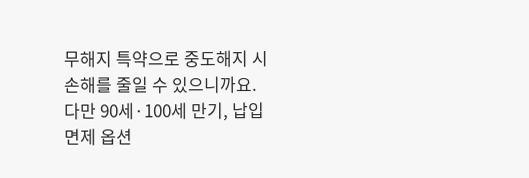무해지 특약으로 중도해지 시 손해를 줄일 수 있으니까요. 다만 90세·100세 만기, 납입면제 옵션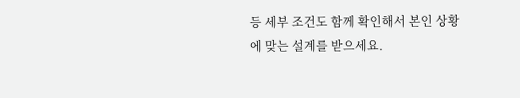등 세부 조건도 함께 확인해서 본인 상황에 맞는 설계를 받으세요.